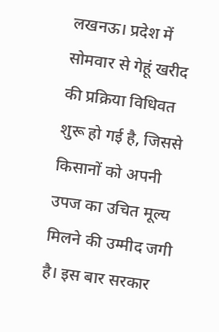लखनऊ। प्रदेश में सोमवार से गेहूं खरीद की प्रक्रिया विधिवत शुरू हो गई है, जिससे किसानों को अपनी उपज का उचित मूल्य मिलने की उम्मीद जगी है। इस बार सरकार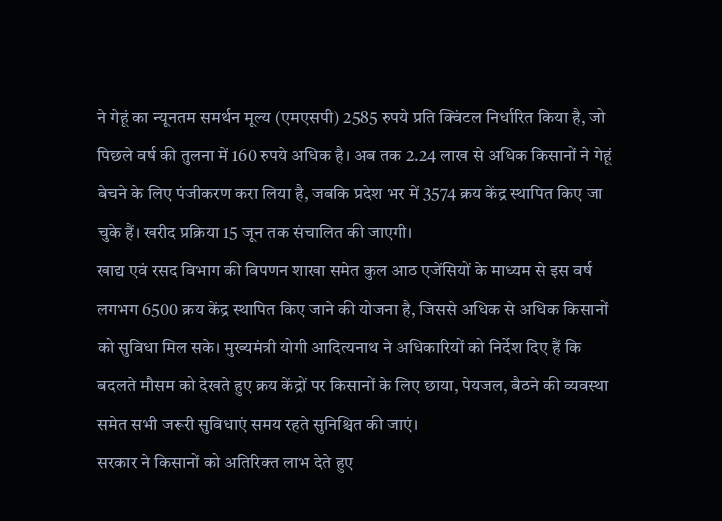ने गेहूं का न्यूनतम समर्थन मूल्य (एमएसपी) 2585 रुपये प्रति क्विंटल निर्धारित किया है, जो पिछले वर्ष की तुलना में 160 रुपये अधिक है। अब तक 2.24 लाख से अधिक किसानों ने गेहूं बेचने के लिए पंजीकरण करा लिया है, जबकि प्रदेश भर में 3574 क्रय केंद्र स्थापित किए जा चुके हैं। खरीद प्रक्रिया 15 जून तक संचालित की जाएगी।
खाद्य एवं रसद विभाग की विपणन शाखा समेत कुल आठ एजेंसियों के माध्यम से इस वर्ष लगभग 6500 क्रय केंद्र स्थापित किए जाने की योजना है, जिससे अधिक से अधिक किसानों को सुविधा मिल सके। मुख्यमंत्री योगी आदित्यनाथ ने अधिकारियों को निर्देश दिए हैं कि बदलते मौसम को देखते हुए क्रय केंद्रों पर किसानों के लिए छाया, पेयजल, बैठने की व्यवस्था समेत सभी जरूरी सुविधाएं समय रहते सुनिश्चित की जाएं।
सरकार ने किसानों को अतिरिक्त लाभ देते हुए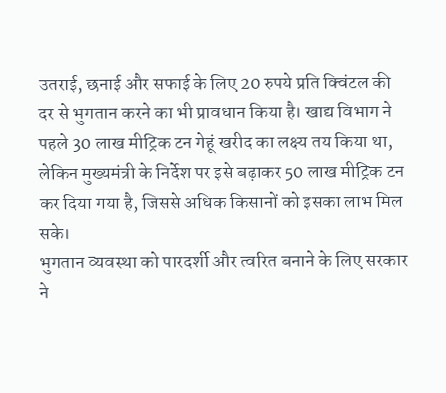उतराई, छनाई और सफाई के लिए 20 रुपये प्रति क्विंटल की दर से भुगतान करने का भी प्रावधान किया है। खाद्य विभाग ने पहले 30 लाख मीट्रिक टन गेहूं खरीद का लक्ष्य तय किया था, लेकिन मुख्यमंत्री के निर्देश पर इसे बढ़ाकर 50 लाख मीट्रिक टन कर दिया गया है, जिससे अधिक किसानों को इसका लाभ मिल सके।
भुगतान व्यवस्था को पारदर्शी और त्वरित बनाने के लिए सरकार ने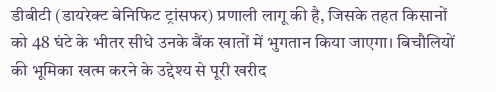डीबीटी (डायरेक्ट बेनिफिट ट्रांसफर) प्रणाली लागू की है, जिसके तहत किसानों को 48 घंटे के भीतर सीधे उनके बैंक खातों में भुगतान किया जाएगा। बिचौलियों की भूमिका खत्म करने के उद्देश्य से पूरी खरीद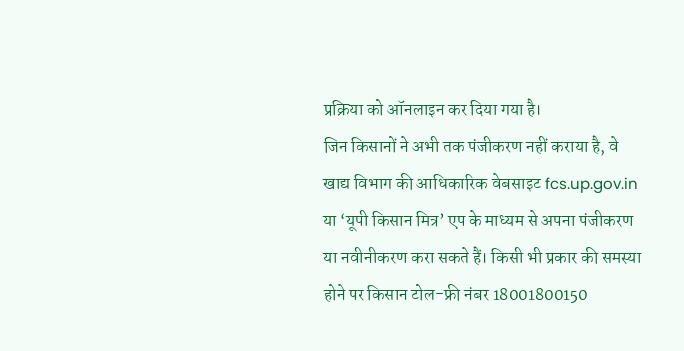प्रक्रिया को ऑनलाइन कर दिया गया है।
जिन किसानों ने अभी तक पंजीकरण नहीं कराया है, वे खाद्य विभाग की आधिकारिक वेबसाइट fcs.up.gov.in या ‘यूपी किसान मित्र’ एप के माध्यम से अपना पंजीकरण या नवीनीकरण करा सकते हैं। किसी भी प्रकार की समस्या होने पर किसान टोल-फ्री नंबर 18001800150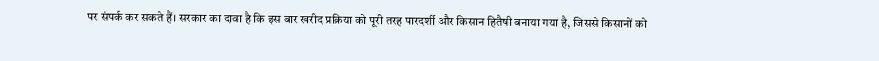पर संपर्क कर सकते हैं। सरकार का दावा है कि इस बार खरीद प्रक्रिया को पूरी तरह पारदर्शी और किसान हितैषी बनाया गया है, जिससे किसानों को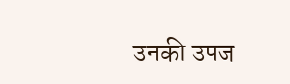उनकी उपज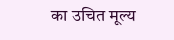का उचित मूल्य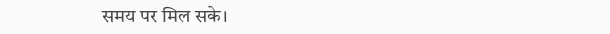समय पर मिल सके।